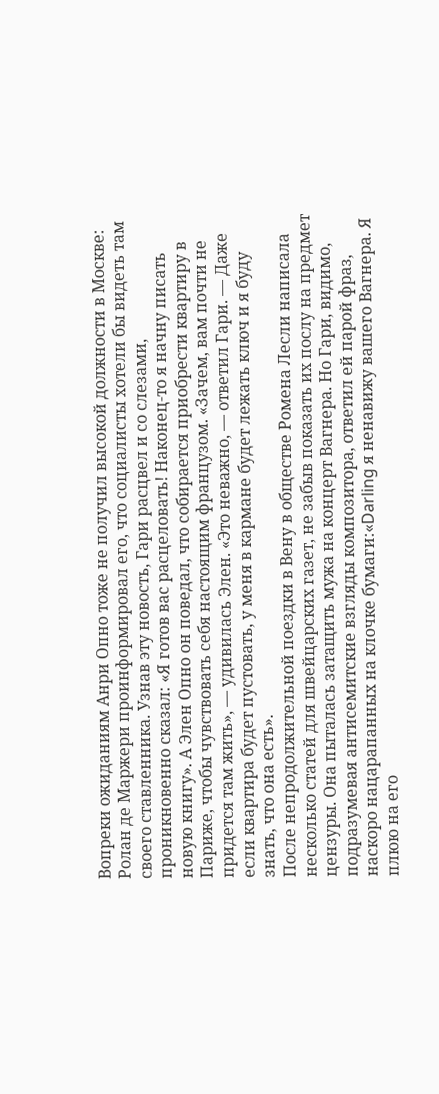Вопреки ожиданиям Анри Опно тоже не получил высокой должности в Москве: Ролан де Маржери проинформировал его, что социалисты хотели бы видеть там своего ставленника. Узнав эту новость, Гари расцвел и со слезами, проникновенно сказал: «Я готов вас расцеловать! Наконец-то я начну писать новую книгу». А Элен Опно он поведал, что собирается приобрести квартиру в Париже, чтобы чувствовать себя настоящим французом. «Зачем, вам почти не придется там жить», — удивилась Элен. «Это неважно, — ответил Гари. — Даже если квартира будет пустовать, у меня в кармане будет лежать ключ и я буду знать, что она есть».
После непродолжительной поездки в Вену в обществе Ромена Лесли написала несколько статей для швейцарских газет, не забыв показать их послу на предмет цензуры. Она пыталась затащить мужа на концерт Вагнера. Но Гари, видимо, подразумевая антисемитские взгляды композитора, ответил ей парой фраз, наскоро нацарапанных на клочке бумаги:«Darling я ненавижу вашего Вагнера. Я плюю на его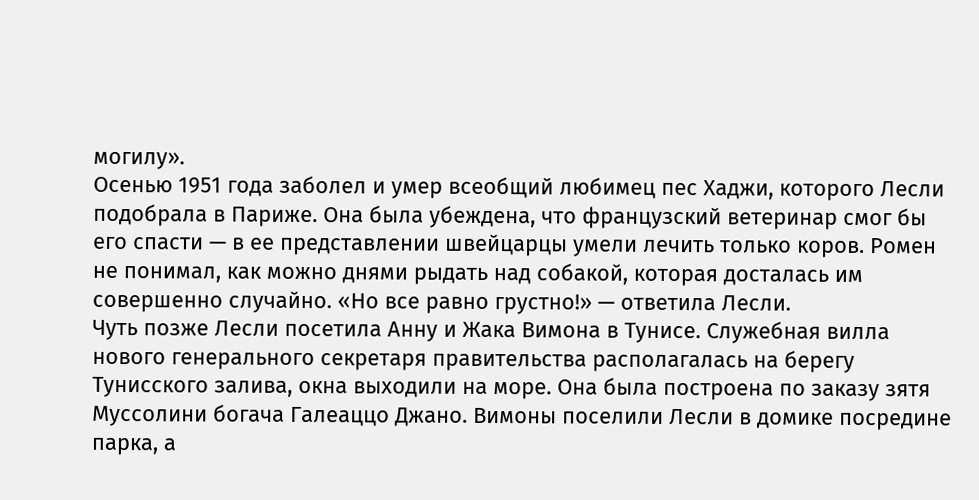могилу».
Осенью 1951 года заболел и умер всеобщий любимец пес Хаджи, которого Лесли подобрала в Париже. Она была убеждена, что французский ветеринар смог бы его спасти — в ее представлении швейцарцы умели лечить только коров. Ромен не понимал, как можно днями рыдать над собакой, которая досталась им совершенно случайно. «Но все равно грустно!» — ответила Лесли.
Чуть позже Лесли посетила Анну и Жака Вимона в Тунисе. Служебная вилла нового генерального секретаря правительства располагалась на берегу Тунисского залива, окна выходили на море. Она была построена по заказу зятя Муссолини богача Галеаццо Джано. Вимоны поселили Лесли в домике посредине парка, а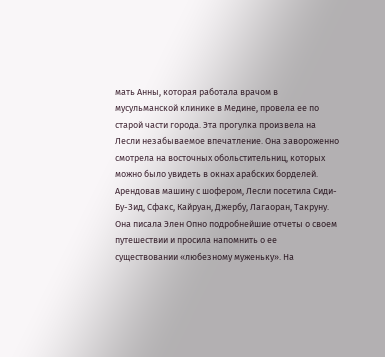мать Анны, которая работала врачом в мусульманской клинике в Медине, провела ее по старой части города. Эта прогулка произвела на Лесли незабываемое впечатление. Она завороженно смотрела на восточных обольстительниц, которых можно было увидеть в окнах арабских борделей. Арендовав машину с шофером, Лесли посетила Сиди-Бу-Зид, Сфакс, Кайруан, Джербу, Лагаоран, Такруну. Она писала Элен Опно подробнейшие отчеты о своем путешествии и просила напомнить о ее существовании «любезному муженьку». На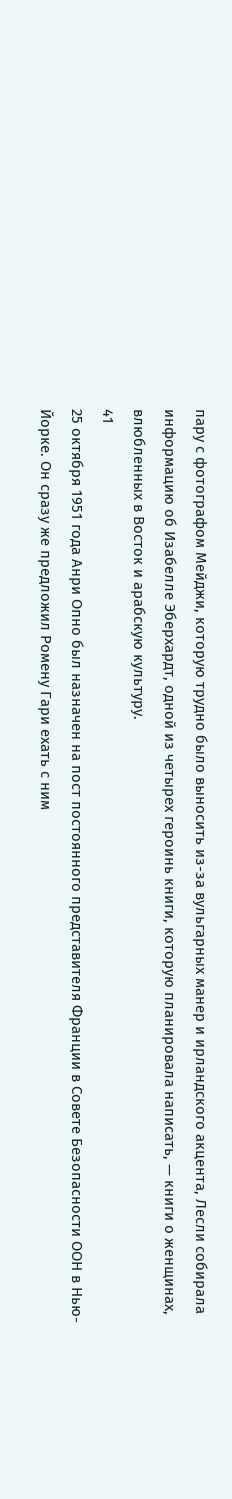пару с фотографом Мейджи, которую трудно было выносить из-за вульгарных манер и ирландского акцента, Лесли собирала информацию об Изабелле Эберхардт, одной из четырех героинь книги, которую планировала написать, — книги о женщинах, влюбленных в Восток и арабскую культуру.
41
25 октября 1951 года Анри Опно был назначен на пост постоянного представителя Франции в Совете Безопасности ООН в Нью-Йорке. Он сразу же предложил Ромену Гари ехать с ним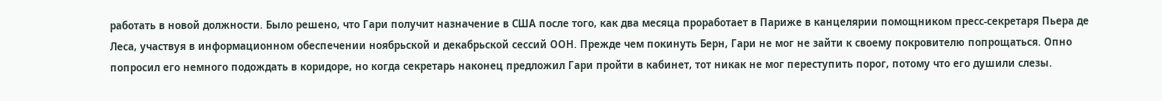работать в новой должности. Было решено, что Гари получит назначение в США после того, как два месяца проработает в Париже в канцелярии помощником пресс-секретаря Пьера де Леса, участвуя в информационном обеспечении ноябрьской и декабрьской сессий ООН. Прежде чем покинуть Берн, Гари не мог не зайти к своему покровителю попрощаться. Опно попросил его немного подождать в коридоре, но когда секретарь наконец предложил Гари пройти в кабинет, тот никак не мог переступить порог, потому что его душили слезы.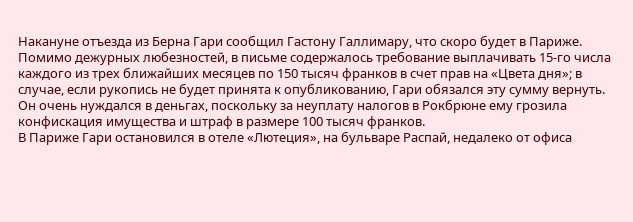Накануне отъезда из Берна Гари сообщил Гастону Галлимару, что скоро будет в Париже. Помимо дежурных любезностей, в письме содержалось требование выплачивать 15-го числа каждого из трех ближайших месяцев по 150 тысяч франков в счет прав на «Цвета дня»; в случае, если рукопись не будет принята к опубликованию, Гари обязался эту сумму вернуть. Он очень нуждался в деньгах, поскольку за неуплату налогов в Рокбрюне ему грозила конфискация имущества и штраф в размере 100 тысяч франков.
В Париже Гари остановился в отеле «Лютеция», на бульваре Распай, недалеко от офиса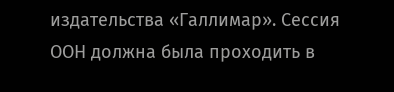издательства «Галлимар». Сессия ООН должна была проходить в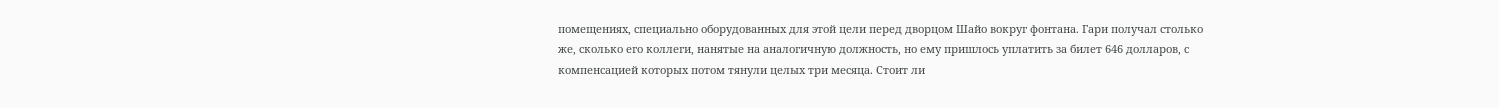помещениях, специально оборудованных для этой цели перед дворцом Шайо вокруг фонтана. Гари получал столько же, сколько его коллеги, нанятые на аналогичную должность, но ему пришлось уплатить за билет 646 долларов, с компенсацией которых потом тянули целых три месяца. Стоит ли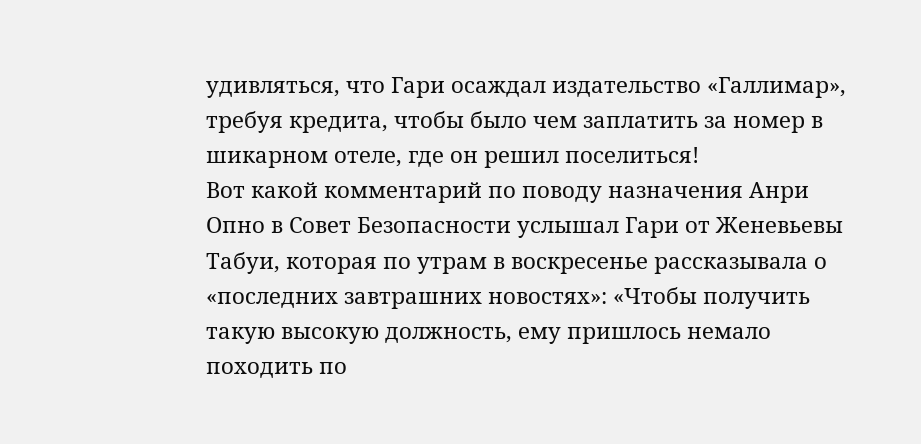удивляться, что Гари осаждал издательство «Галлимар», требуя кредита, чтобы было чем заплатить за номер в шикарном отеле, где он решил поселиться!
Вот какой комментарий по поводу назначения Анри Опно в Совет Безопасности услышал Гари от Женевьевы Табуи, которая по утрам в воскресенье рассказывала о «последних завтрашних новостях»: «Чтобы получить такую высокую должность, ему пришлось немало походить по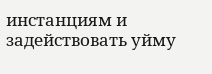инстанциям и задействовать уйму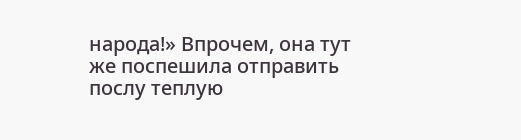народа!» Впрочем, она тут же поспешила отправить послу теплую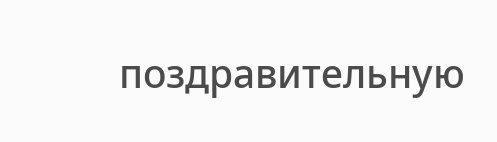поздравительную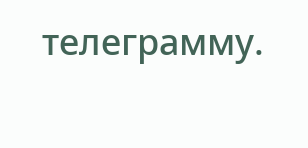телеграмму.